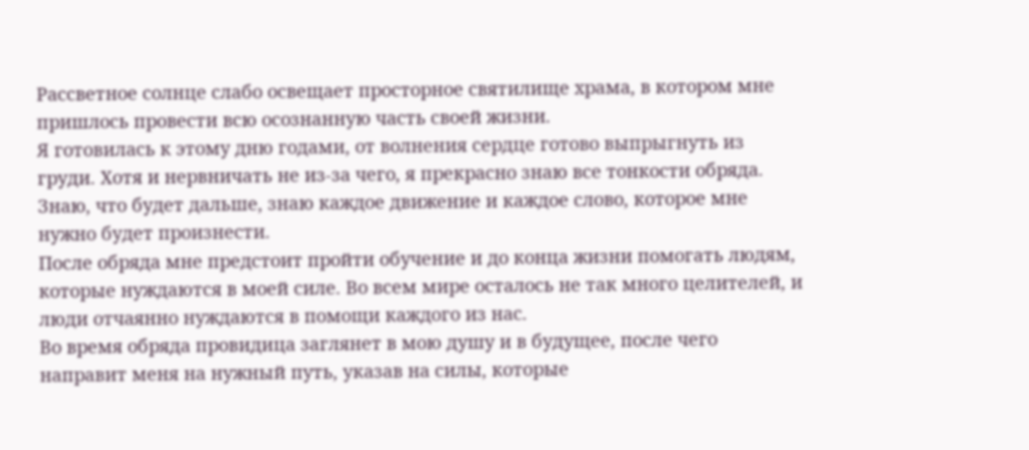Рассветное солнце слабо освещает просторное святилище храма, в котором мне пришлось провести всю осознанную часть своей жизни.
Я готовилась к этому дню годами, от волнения сердце готово выпрыгнуть из груди. Хотя и нервничать не из-за чего, я прекрасно знаю все тонкости обряда. Знаю, что будет дальше, знаю каждое движение и каждое слово, которое мне нужно будет произнести.
После обряда мне предстоит пройти обучение и до конца жизни помогать людям, которые нуждаются в моей силе. Во всем мире осталось не так много целителей, и люди отчаянно нуждаются в помощи каждого из нас.
Во время обряда провидица заглянет в мою душу и в будущее, после чего направит меня на нужный путь, указав на силы, которые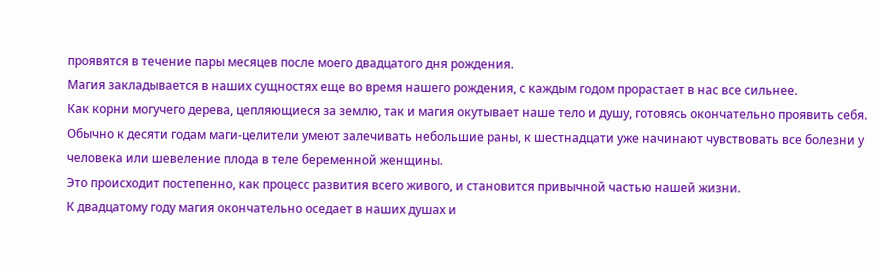проявятся в течение пары месяцев после моего двадцатого дня рождения.
Магия закладывается в наших сущностях еще во время нашего рождения, с каждым годом прорастает в нас все сильнее.
Как корни могучего дерева, цепляющиеся за землю, так и магия окутывает наше тело и душу, готовясь окончательно проявить себя.
Обычно к десяти годам маги-целители умеют залечивать небольшие раны, к шестнадцати уже начинают чувствовать все болезни у человека или шевеление плода в теле беременной женщины.
Это происходит постепенно, как процесс развития всего живого, и становится привычной частью нашей жизни.
К двадцатому году магия окончательно оседает в наших душах и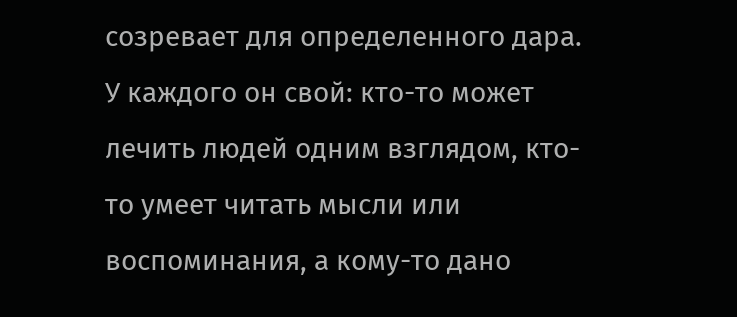созревает для определенного дара. У каждого он свой: кто-то может лечить людей одним взглядом, кто-то умеет читать мысли или воспоминания, а кому-то дано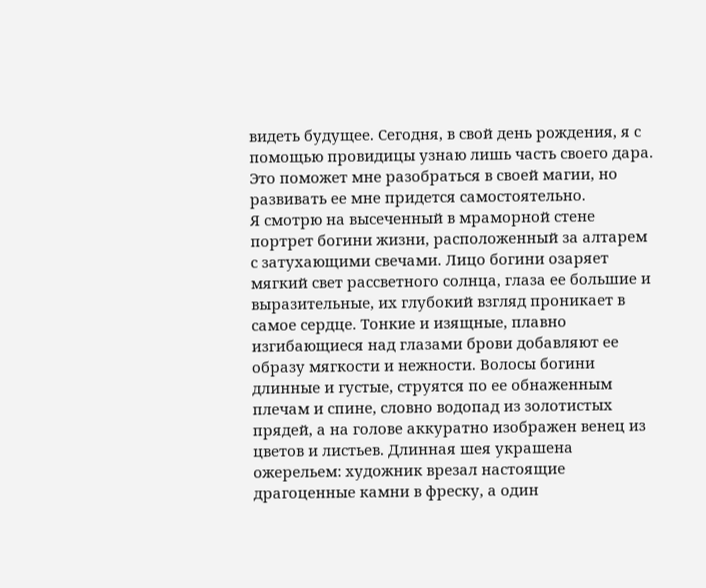видеть будущее. Сегодня, в свой день рождения, я с помощью провидицы узнаю лишь часть своего дара. Это поможет мне разобраться в своей магии, но развивать ее мне придется самостоятельно.
Я смотрю на высеченный в мраморной стене портрет богини жизни, расположенный за алтарем с затухающими свечами. Лицо богини озаряет мягкий свет рассветного солнца, глаза ее большие и выразительные, их глубокий взгляд проникает в самое сердце. Тонкие и изящные, плавно изгибающиеся над глазами брови добавляют ее образу мягкости и нежности. Волосы богини длинные и густые, струятся по ее обнаженным плечам и спине, словно водопад из золотистых прядей, а на голове аккуратно изображен венец из цветов и листьев. Длинная шея украшена ожерельем: художник врезал настоящие драгоценные камни в фреску, а один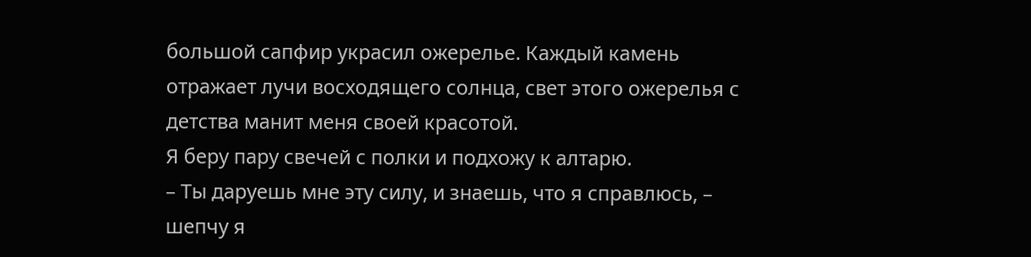большой сапфир украсил ожерелье. Каждый камень отражает лучи восходящего солнца, свет этого ожерелья с детства манит меня своей красотой.
Я беру пару свечей с полки и подхожу к алтарю.
– Ты даруешь мне эту силу, и знаешь, что я справлюсь, – шепчу я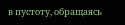в пустоту, обращаясь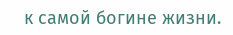к самой богине жизни.